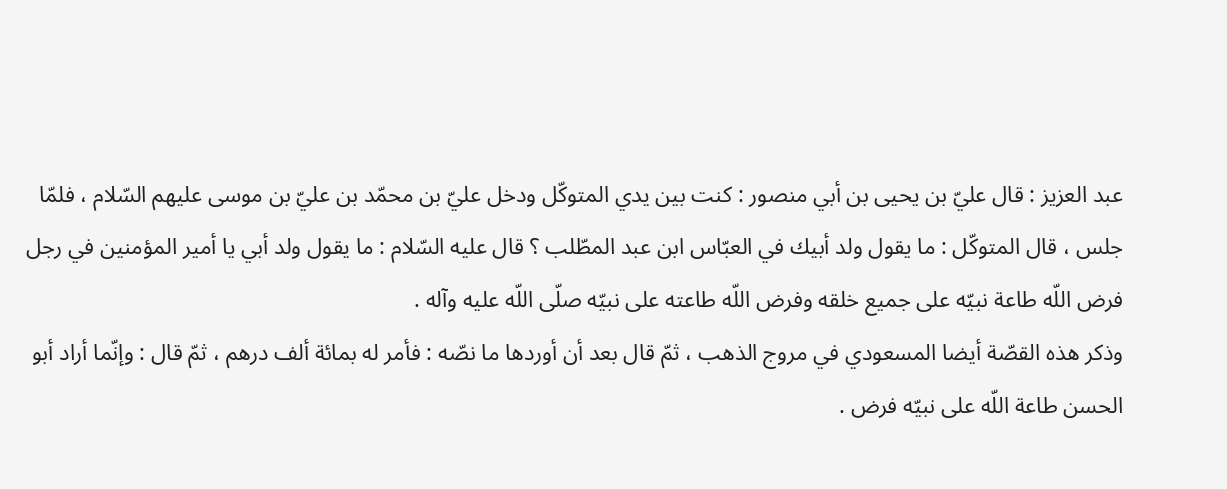عبد العزيز : قال عليّ بن يحيى بن أبي منصور : كنت بين يدي المتوكّل ودخل عليّ بن محمّد بن عليّ بن موسى عليهم السّلام ، فلمّا جلس ، قال المتوكّل : ما يقول ولد أبيك في العبّاس ابن عبد المطّلب ؟ قال عليه السّلام : ما يقول ولد أبي يا أمير المؤمنين في رجل فرض اللّه طاعة نبيّه على جميع خلقه وفرض اللّه طاعته على نبيّه صلّى اللّه عليه وآله .
وذكر هذه القصّة أيضا المسعودي في مروج الذهب ، ثمّ قال بعد أن أوردها ما نصّه : فأمر له بمائة ألف درهم ، ثمّ قال : وإنّما أراد أبو الحسن طاعة اللّه على نبيّه فرض .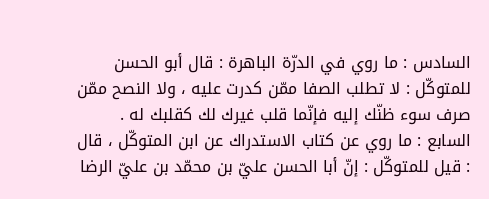السادس : ما روي في الدرّة الباهرة : قال أبو الحسن للمتوكّل : لا تطلب الصفا ممّن كدرت عليه ، ولا النصح ممّن صرف سوء ظنّك إليه فإنّما قلب غيرك لك كقلبك له .
السابع : ما روي عن كتاب الاستدراك عن ابن المتوكّل ، قال : قيل للمتوكّل : إنّ أبا الحسن عليّ بن محمّد بن عليّ الرضا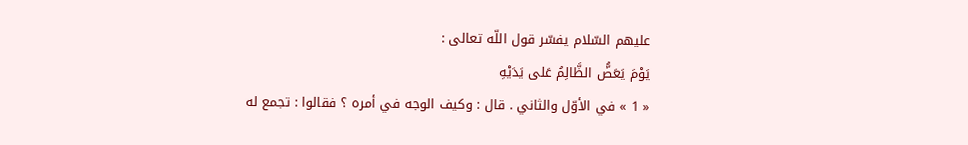عليهم السّلام يفسّر قول اللّه تعالى :
يَوْمَ يَعَضُّ الظَّالِمُ عَلى يَدَيْهِ
« 1 » في الأوّل والثاني . قال : وكيف الوجه في أمره ؟ فقالوا : تجمع له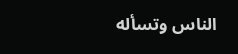الناس وتسأله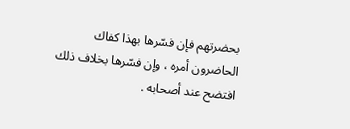بحضرتهم فإن فسّرها بهذا كفاك الحاضرون أمره ، وإن فسّرها بخلاف ذلك افتضح عند أصحابه .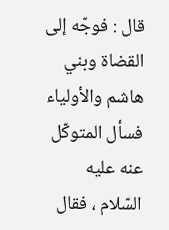قال : فوجّه إلى القضاة وبني هاشم والأولياء فسأل المتوكّل عنه عليه السّلام ، فقال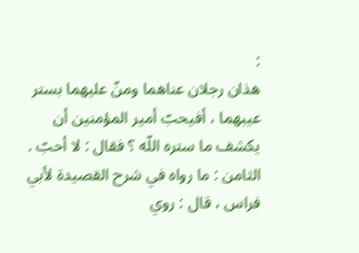:
هذان رجلان عناهما ومنّ عليهما بستر عيبهما ، أفيحبّ أمير المؤمنين أن يكشف ما ستره اللّه ؟ فقال : لا أحبّ .
الثامن : ما رواه في شرح القصيدة لأبي فراس ، قال : روي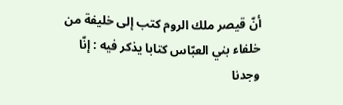أنّ قيصر ملك الروم كتب إلى خليفة من خلفاء بني العبّاس كتابا يذكر فيه : إنّا وجدنا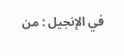في الإنجيل : من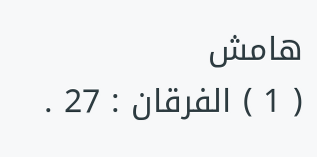هامش
( 1 ) الفرقان : 27 .